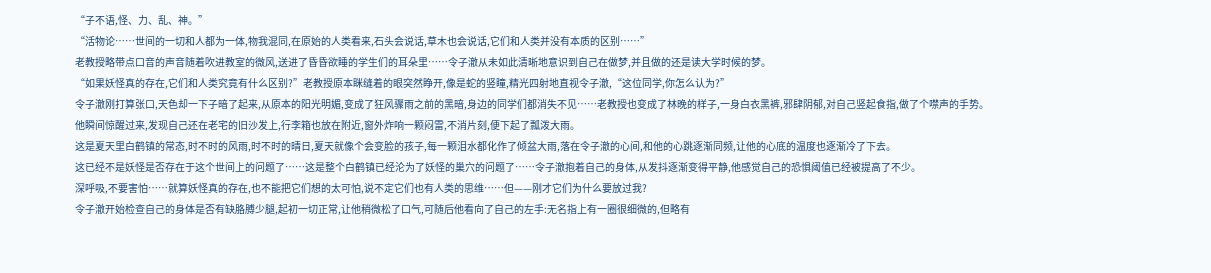“子不语,怪、力、乱、神。”
“活物论……世间的一切和人都为一体,物我混同,在原始的人类看来,石头会说话,草木也会说话,它们和人类并没有本质的区别……”
老教授略带点口音的声音随着吹进教室的微风,送进了昏昏欲睡的学生们的耳朵里……令子澈从未如此清晰地意识到自己在做梦,并且做的还是读大学时候的梦。
“如果妖怪真的存在,它们和人类究竟有什么区别?”老教授原本眯缝着的眼突然睁开,像是蛇的竖瞳,精光四射地直视令子澈,“这位同学,你怎么认为?”
令子澈刚打算张口,天色却一下子暗了起来,从原本的阳光明媚,变成了狂风骤雨之前的黑暗,身边的同学们都消失不见……老教授也变成了林晚的样子,一身白衣黑裤,邪肆阴郁,对自己竖起食指,做了个噤声的手势。
他瞬间惊醒过来,发现自己还在老宅的旧沙发上,行李箱也放在附近,窗外炸响一颗闷雷,不消片刻,便下起了瓢泼大雨。
这是夏天里白鹤镇的常态,时不时的风雨,时不时的晴日,夏天就像个会变脸的孩子,每一颗泪水都化作了倾盆大雨,落在令子澈的心间,和他的心跳逐渐同频,让他的心底的温度也逐渐冷了下去。
这已经不是妖怪是否存在于这个世间上的问题了……这是整个白鹤镇已经沦为了妖怪的巢穴的问题了……令子澈抱着自己的身体,从发抖逐渐变得平静,他感觉自己的恐惧阈值已经被提高了不少。
深呼吸,不要害怕……就算妖怪真的存在,也不能把它们想的太可怕,说不定它们也有人类的思维……但——刚才它们为什么要放过我?
令子澈开始检查自己的身体是否有缺胳膊少腿,起初一切正常,让他稍微松了口气,可随后他看向了自己的左手:无名指上有一圈很细微的,但略有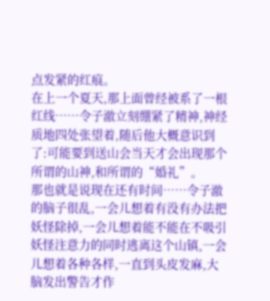点发紧的红痕。
在上一个夏天,那上面曾经被系了一根红线……令子澈立刻绷紧了精神,神经质地四处张望着,随后他大概意识到了:可能要到送山会当天才会出现那个所谓的山神,和所谓的“婚礼”。
那也就是说现在还有时间……令子澈的脑子很乱,一会儿想着有没有办法把妖怪除掉,一会儿想着能不能在不吸引妖怪注意力的同时逃离这个山镇,一会儿想着各种各样,一直到头皮发麻,大脑发出警告才作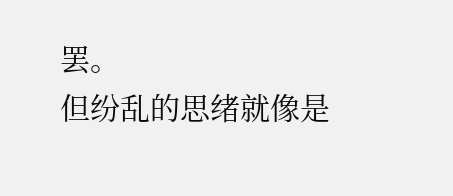罢。
但纷乱的思绪就像是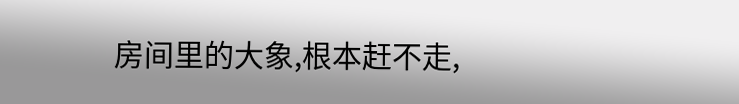房间里的大象,根本赶不走,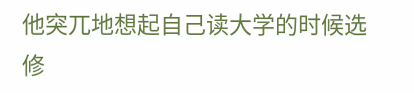他突兀地想起自己读大学的时候选修